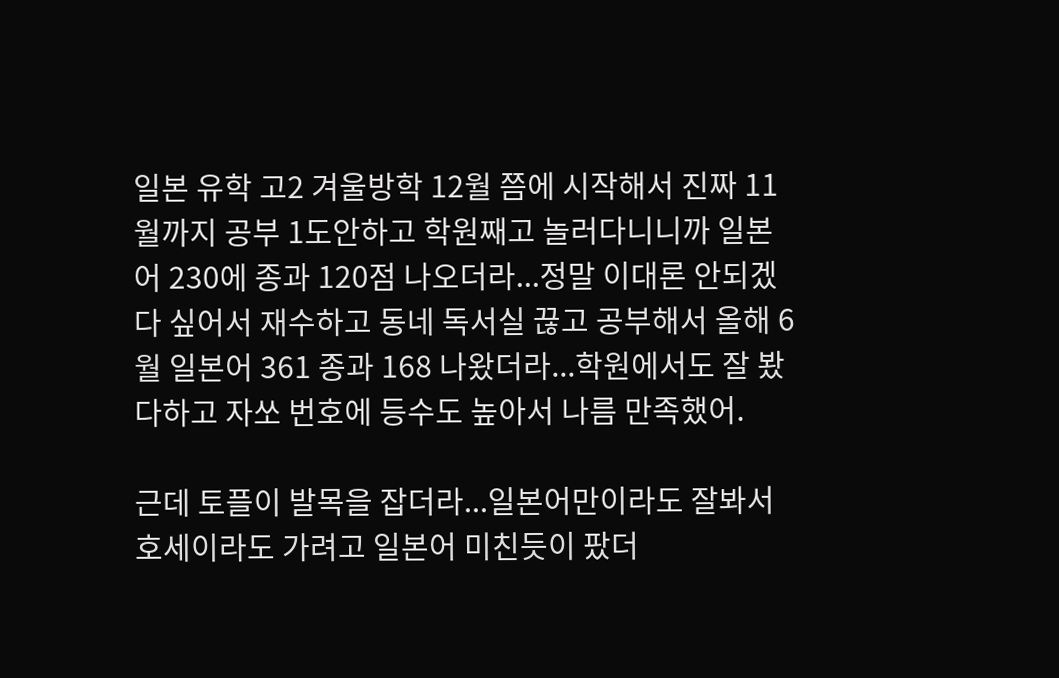일본 유학 고2 겨울방학 12월 쯤에 시작해서 진짜 11월까지 공부 1도안하고 학원째고 놀러다니니까 일본어 230에 종과 120점 나오더라...정말 이대론 안되겠다 싶어서 재수하고 동네 독서실 끊고 공부해서 올해 6월 일본어 361 종과 168 나왔더라...학원에서도 잘 봤다하고 자쏘 번호에 등수도 높아서 나름 만족했어.

근데 토플이 발목을 잡더라...일본어만이라도 잘봐서 호세이라도 가려고 일본어 미친듯이 팠더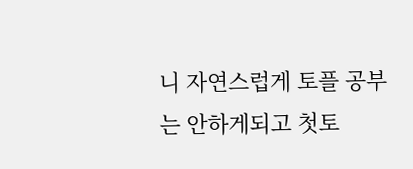니 자연스럽게 토플 공부는 안하게되고 첫토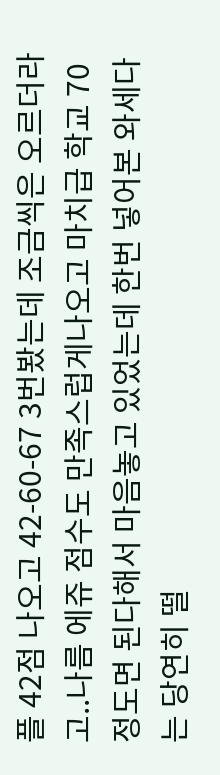플 42점 나오고 42-60-67 3번봤는데 조금씩은 오르더라고..나름 에쥬 점수도 만족스럽게나오고 마치급 학교 70정도면 된다해서 마음놓고 있었는데 한번 넣어본 와세다는 당연히 떨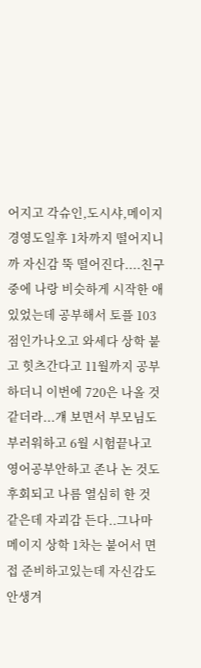어지고 각슈인,도시샤,메이지 경영도일후 1차까지 떨어지니까 자신감 뚝 떨어진다....친구중에 나랑 비슷하게 시작한 애 있었는데 공부해서 토플 103점인가나오고 와세다 상학 붙고 힛츠간다고 11월까지 공부하더니 이번에 720은 나올 것 같더라...걔 보면서 부모님도 부러워하고 6월 시험끝나고 영어공부안하고 존나 논 것도 후회되고 나름 열심히 한 것 같은데 자괴감 든다..그나마 메이지 상학 1차는 붙어서 면접 준비하고있는데 자신감도 안생겨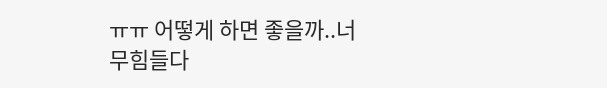ㅠㅠ 어떻게 하면 좋을까..너무힘들다